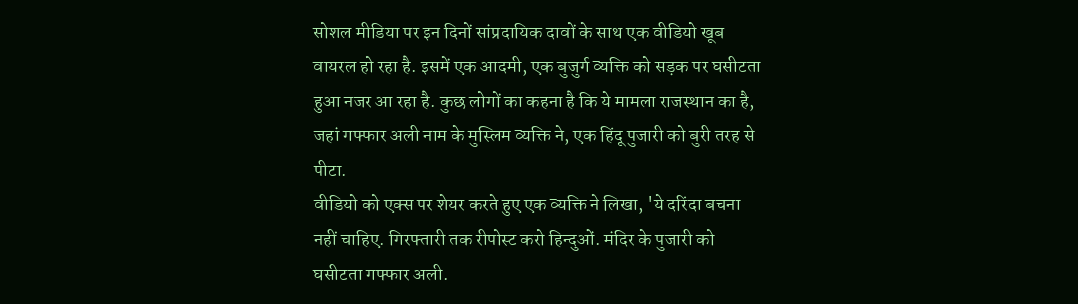सोशल मीडिया पर इन दिनों सांप्रदायिक दावों के साथ एक वीडियो खूब वायरल हो रहा है. इसमें एक आदमी, एक बुजुर्ग व्यक्ति को सड़क पर घसीटता हुआ नजर आ रहा है. कुछ लोगों का कहना है कि ये मामला राजस्थान का है, जहां गफ्फार अली नाम के मुस्लिम व्यक्ति ने, एक हिंदू पुजारी को बुरी तरह से पीटा.
वीडियो को एक्स पर शेयर करते हुए एक व्यक्ति ने लिखा, 'ये दरिंदा बचना नहीं चाहिए. गिरफ्तारी तक रीपोस्ट करो हिन्दुओं. मंदिर के पुजारी को घसीटता गफ्फार अली.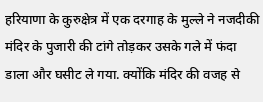हरियाणा के कुरुक्षेत्र में एक दरगाह के मुल्ले ने नजदीकी मंदिर के पुजारी की टांगे तोड़कर उसके गले में फंदा डाला और घसीट ले गया. क्योंकि मंदिर की वजह से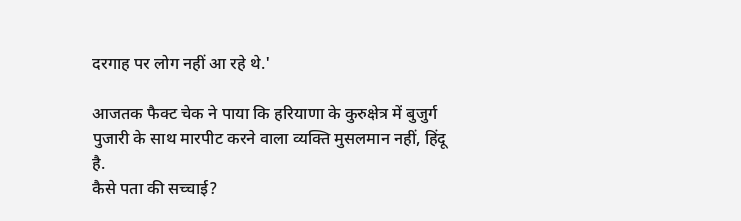दरगाह पर लोग नहीं आ रहे थे.'

आजतक फैक्ट चेक ने पाया कि हरियाणा के कुरुक्षेत्र में बुजुर्ग पुजारी के साथ मारपीट करने वाला व्यक्ति मुसलमान नहीं, हिंदू है.
कैसे पता की सच्चाई?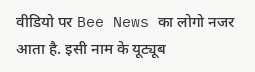वीडियो पर Bee News का लोगो नजर आता है. इसी नाम के यूट्यूब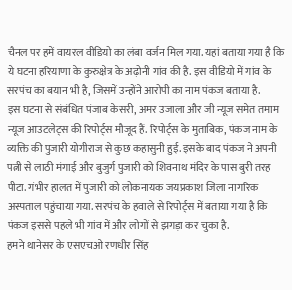चैनल पर हमें वायरल वीडियो का लंबा वर्जन मिल गया. यहां बताया गया है कि ये घटना हरियाणा के कुरुक्षेत्र के अढ़ोनी गांव की है. इस वीडियो में गांव के सरपंच का बयान भी है, जिसमें उन्होंने आरोपी का नाम पंकज बताया है.
इस घटना से संबंधित पंजाब केसरी, अमर उजाला और जी न्यूज समेत तमाम न्यूज आउटलेट्स की रिपोर्ट्स मौजूद हैं. रिपोर्ट्स के मुताबिक, पंकज नाम के व्यक्ति की पुजारी योगीराज से कुछ कहासुनी हुई. इसके बाद पंकज ने अपनी पत्नी से लाठी मंगाई और बुजुर्ग पुजारी को शिवनाथ मंदिर के पास बुरी तरह पीटा. गंभीर हालत में पुजारी को लोकनायक जयप्रकाश जिला नागरिक अस्पताल पहुंचाया गया. सरपंच के हवाले से रिपोर्ट्स में बताया गया है कि पंकज इससे पहले भी गांव में और लोगों से झगड़ा कर चुका है.
हमने थानेसर के एसएचओ रणधीर सिंह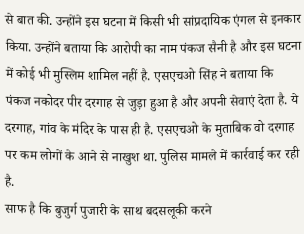से बात की. उन्होंने इस घटना में किसी भी सांप्रदायिक एंगल से इनकार किया. उन्होंने बताया कि आरोपी का नाम पंकज सैनी है और इस घटना में कोई भी मुस्लिम शामिल नहीं है. एसएचओ सिंह ने बताया कि पंकज नकोदर पीर दरगाह से जुड़ा हुआ है और अपनी सेवाएं देता है. ये दरगाह, गांव के मंदिर के पास ही है. एसएचओ के मुताबिक वो दरगाह पर कम लोगों के आने से नाखुश था. पुलिस मामले में कार्रवाई कर रही है.
साफ है कि बुजुर्ग पुजारी के साथ बदसलूकी करने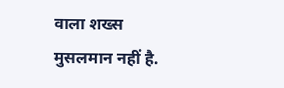वाला शख्स मुसलमान नहीं है.